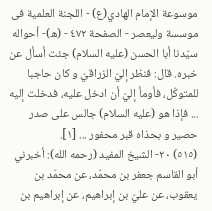موسوعة الإمام الهادي(ع) - اللجنة العلمیة فی موسسة ولیعصر - الصفحة ٤٧٢ - (ه)- أحواله
سيّدنا أبا الحسن (عليه السلام) جئت أسأل عن خبره. قال: فنظر إليّ الزراقيّ و كان حاجبا للمتوكّل، فأومأ إليّ أن ادخل عليه، فدخلت إليه ... فإذا هو (عليه السلام) جالس على صدر حصير و بحذاه قبر محفور ... [١].
(٥١٥) ٢٠- الشيخ المفيد (رحمه الله): أخبرني أبو القاسم جعفر بن محمّد، عن محمّد بن يعقوب، عن عليّ بن إبراهيم، عن إبراهيم بن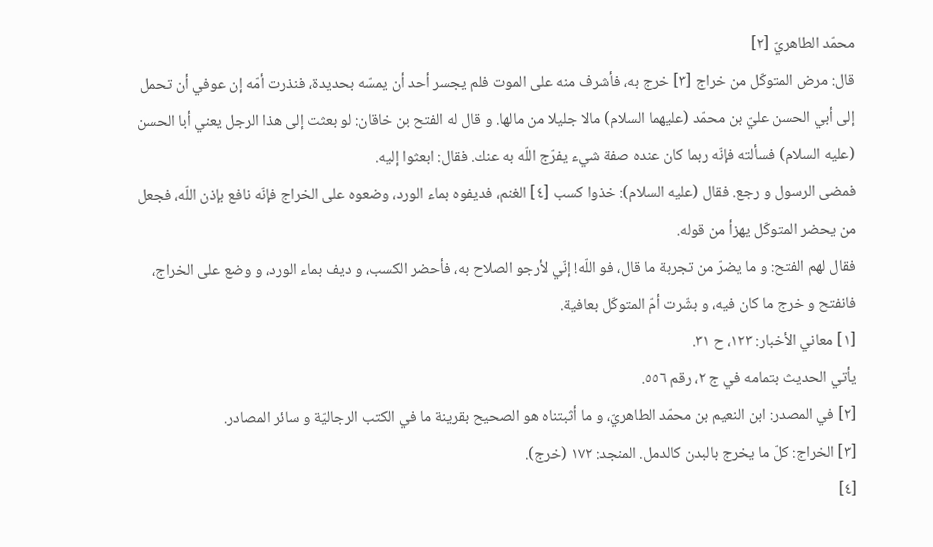محمّد الطاهريّ [٢]
قال: مرض المتوكّل من خراج [٣] خرج به، فأشرف منه على الموت فلم يجسر أحد أن يمسّه بحديدة، فنذرت أمّه إن عوفي أن تحمل إلى أبي الحسن عليّ بن محمّد (عليهما السلام) مالا جليلا من مالها. و قال له الفتح بن خاقان: لو بعثت إلى هذا الرجل يعني أبا الحسن (عليه السلام) فسألته فإنّه ربما كان عنده صفة شيء يفرّج اللّه به عنك. فقال: ابعثوا إليه.
فمضى الرسول و رجع. فقال (عليه السلام): خذوا كسب [٤] الغنم، فديفوه بماء الورد، وضعوه على الخراج فإنّه نافع بإذن اللّه، فجعل من يحضر المتوكّل يهزأ من قوله.
فقال لهم الفتح: و ما يضرّ من تجربة ما قال، فو اللّه! إنّي لأرجو الصلاح به، فأحضر الكسب، و ديف بماء الورد، و وضع على الخراج، فانفتح و خرج ما كان فيه، و بشّرت أمّ المتوكّل بعافية.
[١] معاني الأخبار: ١٢٣، ح ٣١.
يأتي الحديث بتمامه في ج ٢، رقم ٥٥٦.
[٢] في المصدر: ابن النعيم بن محمّد الطاهريّ، و ما أثبتناه هو الصحيح بقرينة ما في الكتب الرجاليّة و سائر المصادر.
[٣] الخراج: كلّ ما يخرج بالبدن كالدمل. المنجد: ١٧٢ (خرج).
[٤]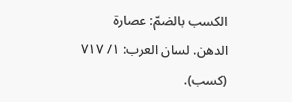الكسب بالضمّ: عصارة الدهن. لسان العرب: ١/ ٧١٧ (كسب).